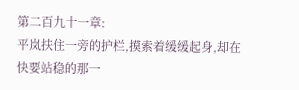第二百九十一章:
平岚扶住一旁的护栏,摸索着缓缓起身,却在快要站稳的那一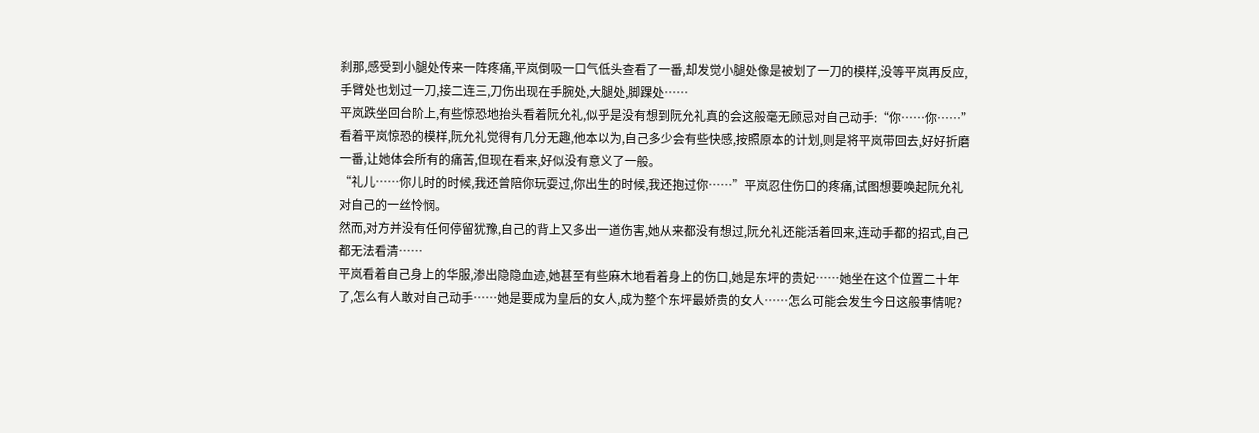刹那,感受到小腿处传来一阵疼痛,平岚倒吸一口气低头查看了一番,却发觉小腿处像是被划了一刀的模样,没等平岚再反应,手臂处也划过一刀,接二连三,刀伤出现在手腕处,大腿处,脚踝处……
平岚跌坐回台阶上,有些惊恐地抬头看着阮允礼,似乎是没有想到阮允礼真的会这般毫无顾忌对自己动手:“你……你……”
看着平岚惊恐的模样,阮允礼觉得有几分无趣,他本以为,自己多少会有些快感,按照原本的计划,则是将平岚带回去,好好折磨一番,让她体会所有的痛苦,但现在看来,好似没有意义了一般。
“礼儿……你儿时的时候,我还曾陪你玩耍过,你出生的时候,我还抱过你……”平岚忍住伤口的疼痛,试图想要唤起阮允礼对自己的一丝怜悯。
然而,对方并没有任何停留犹豫,自己的背上又多出一道伤害,她从来都没有想过,阮允礼还能活着回来,连动手都的招式,自己都无法看清……
平岚看着自己身上的华服,渗出隐隐血迹,她甚至有些麻木地看着身上的伤口,她是东坪的贵妃……她坐在这个位置二十年了,怎么有人敢对自己动手……她是要成为皇后的女人,成为整个东坪最娇贵的女人……怎么可能会发生今日这般事情呢?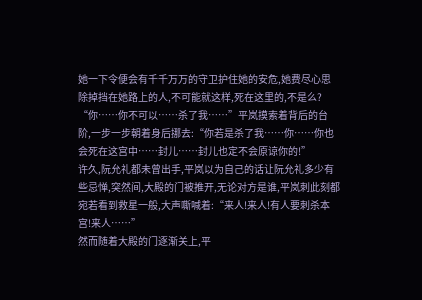她一下令便会有千千万万的守卫护住她的安危,她费尽心思除掉挡在她路上的人,不可能就这样,死在这里的,不是么?
“你……你不可以……杀了我……”平岚摸索着背后的台阶,一步一步朝着身后挪去:“你若是杀了我……你……你也会死在这宫中……封儿……封儿也定不会原谅你的!”
许久,阮允礼都未曾出手,平岚以为自己的话让阮允礼多少有些忌惮,突然间,大殿的门被推开,无论对方是谁,平岚刺此刻都宛若看到救星一般,大声嘶喊着:“来人!来人!有人要刺杀本宫!来人……”
然而随着大殿的门逐渐关上,平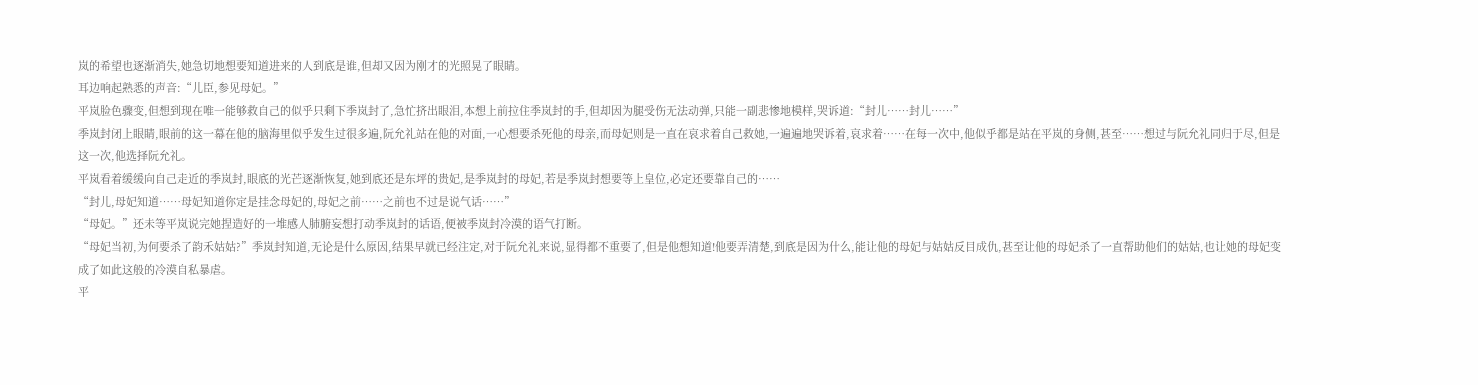岚的希望也逐渐消失,她急切地想要知道进来的人到底是谁,但却又因为刚才的光照晃了眼睛。
耳边响起熟悉的声音:“儿臣,参见母妃。”
平岚脸色骤变,但想到现在唯一能够救自己的似乎只剩下季岚封了,急忙挤出眼泪,本想上前拉住季岚封的手,但却因为腿受伤无法动弹,只能一副悲惨地模样,哭诉道:“封儿……封儿……”
季岚封闭上眼睛,眼前的这一幕在他的脑海里似乎发生过很多遍,阮允礼站在他的对面,一心想要杀死他的母亲,而母妃则是一直在哀求着自己救她,一遍遍地哭诉着,哀求着……在每一次中,他似乎都是站在平岚的身侧,甚至……想过与阮允礼同归于尽,但是这一次,他选择阮允礼。
平岚看着缓缓向自己走近的季岚封,眼底的光芒逐渐恢复,她到底还是东坪的贵妃,是季岚封的母妃,若是季岚封想要等上皇位,必定还要靠自己的……
“封儿,母妃知道……母妃知道你定是挂念母妃的,母妃之前……之前也不过是说气话……”
“母妃。”还未等平岚说完她捏造好的一堆感人肺腑妄想打动季岚封的话语,便被季岚封冷漠的语气打断。
“母妃当初,为何要杀了韵禾姑姑?”季岚封知道,无论是什么原因,结果早就已经注定,对于阮允礼来说,显得都不重要了,但是他想知道!他要弄清楚,到底是因为什么,能让他的母妃与姑姑反目成仇,甚至让他的母妃杀了一直帮助他们的姑姑,也让她的母妃变成了如此这般的冷漠自私暴虐。
平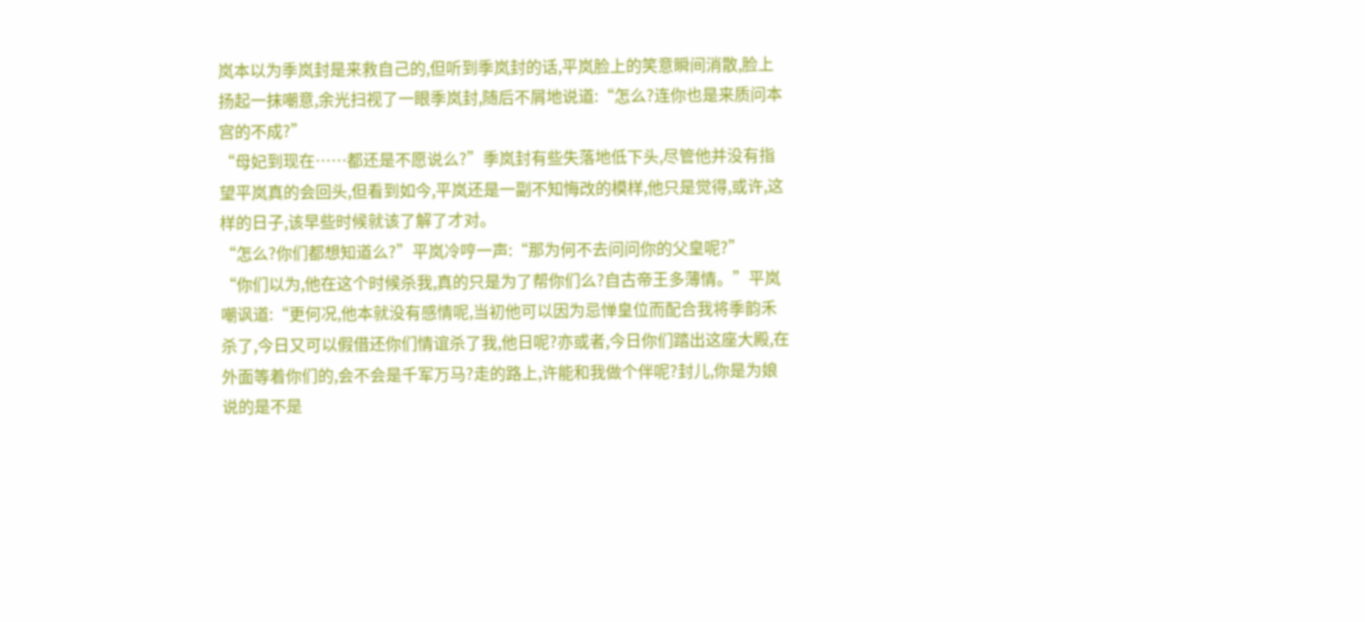岚本以为季岚封是来救自己的,但听到季岚封的话,平岚脸上的笑意瞬间消散,脸上扬起一抹嘲意,余光扫视了一眼季岚封,随后不屑地说道:“怎么?连你也是来质问本宫的不成?”
“母妃到现在……都还是不愿说么?”季岚封有些失落地低下头,尽管他并没有指望平岚真的会回头,但看到如今,平岚还是一副不知悔改的模样,他只是觉得,或许,这样的日子,该早些时候就该了解了才对。
“怎么?你们都想知道么?”平岚冷哼一声:“那为何不去问问你的父皇呢?”
“你们以为,他在这个时候杀我,真的只是为了帮你们么?自古帝王多薄情。”平岚嘲讽道:“更何况,他本就没有感情呢,当初他可以因为忌惮皇位而配合我将季韵禾杀了,今日又可以假借还你们情谊杀了我,他日呢?亦或者,今日你们踏出这座大殿,在外面等着你们的,会不会是千军万马?走的路上,许能和我做个伴呢?封儿,你是为娘说的是不是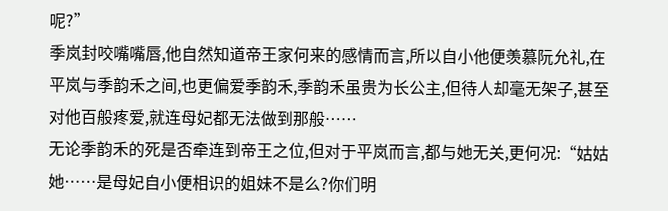呢?”
季岚封咬嘴嘴唇,他自然知道帝王家何来的感情而言,所以自小他便羡慕阮允礼,在平岚与季韵禾之间,也更偏爱季韵禾,季韵禾虽贵为长公主,但待人却毫无架子,甚至对他百般疼爱,就连母妃都无法做到那般……
无论季韵禾的死是否牵连到帝王之位,但对于平岚而言,都与她无关,更何况:“姑姑她……是母妃自小便相识的姐妹不是么?你们明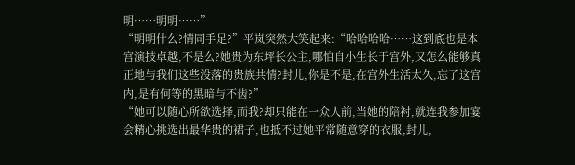明……明明……”
“明明什么?情同手足?”平岚突然大笑起来:“哈哈哈哈……这到底也是本宫演技卓越,不是么?她贵为东坪长公主,哪怕自小生长于宫外,又怎么能够真正地与我们这些没落的贵族共情?封儿,你是不是,在宫外生活太久,忘了这宫内,是有何等的黑暗与不齿?”
“她可以随心所欲选择,而我?却只能在一众人前,当她的陪衬,就连我参加宴会精心挑选出最华贵的裙子,也抵不过她平常随意穿的衣服,封儿,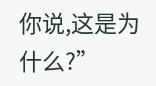你说,这是为什么?”